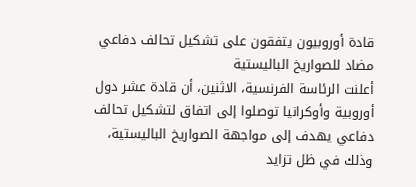قادة أوروبيون يتفقون على تشكيل تحالف دفاعي مضاد للصواريخ الباليستية
أعلنت الرئاسة الفرنسية، الاثنين، أن قادة عشر دول أوروبية وأوكرانيا توصلوا إلى اتفاق لتشكيل تحالف دفاعي يهدف إلى مواجهة الصواريخ الباليستية، وذلك في ظل تزايد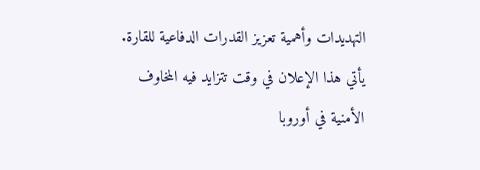التهديدات وأهمية تعزيز القدرات الدفاعية للقارة.
يأتي هذا الإعلان في وقت تتزايد فيه المخاوف الأمنية في أوروبا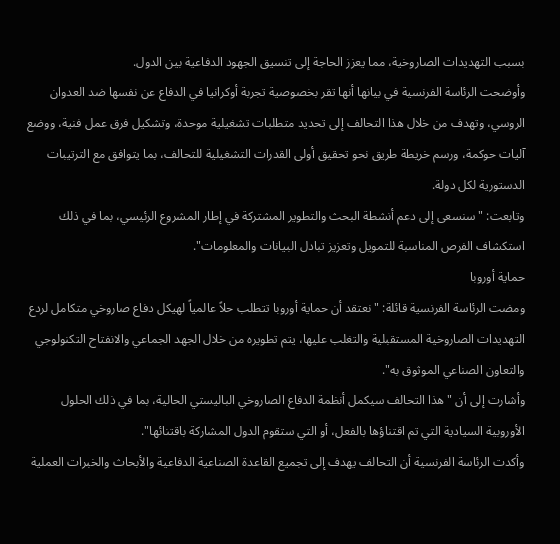بسبب التهديدات الصاروخية، مما يعزز الحاجة إلى تنسيق الجهود الدفاعية بين الدول.
وأوضحت الرئاسة الفرنسية في بيانها أنها تقر بخصوصية تجربة أوكرانيا في الدفاع عن نفسها ضد العدوان الروسي، وتهدف من خلال هذا التحالف إلى تحديد متطلبات تشغيلية موحدة، وتشكيل فرق عمل فنية، ووضع آليات حوكمة، ورسم خريطة طريق نحو تحقيق أولى القدرات التشغيلية للتحالف، بما يتوافق مع الترتيبات الدستورية لكل دولة.
وتابعت: "سنسعى إلى دعم أنشطة البحث والتطوير المشتركة في إطار المشروع الرئيسي، بما في ذلك استكشاف الفرص المناسبة للتمويل وتعزيز تبادل البيانات والمعلومات".
حماية أوروبا
ومضت الرئاسة الفرنسية قائلة: "نعتقد أن حماية أوروبا تتطلب حلاً عالمياً لهيكل دفاع صاروخي متكامل لردع التهديدات الصاروخية المستقبلية والتغلب عليها، يتم تطويره من خلال الجهد الجماعي والانفتاح التكنولوجي والتعاون الصناعي الموثوق به".
وأشارت إلى أن "هذا التحالف سيكمل أنظمة الدفاع الصاروخي الباليستي الحالية، بما في ذلك الحلول الأوروبية السيادية التي تم اقتناؤها بالفعل، أو التي ستقوم الدول المشاركة باقتنائها".
وأكدت الرئاسة الفرنسية أن التحالف يهدف إلى تجميع القاعدة الصناعية الدفاعية والأبحاث والخبرات العملية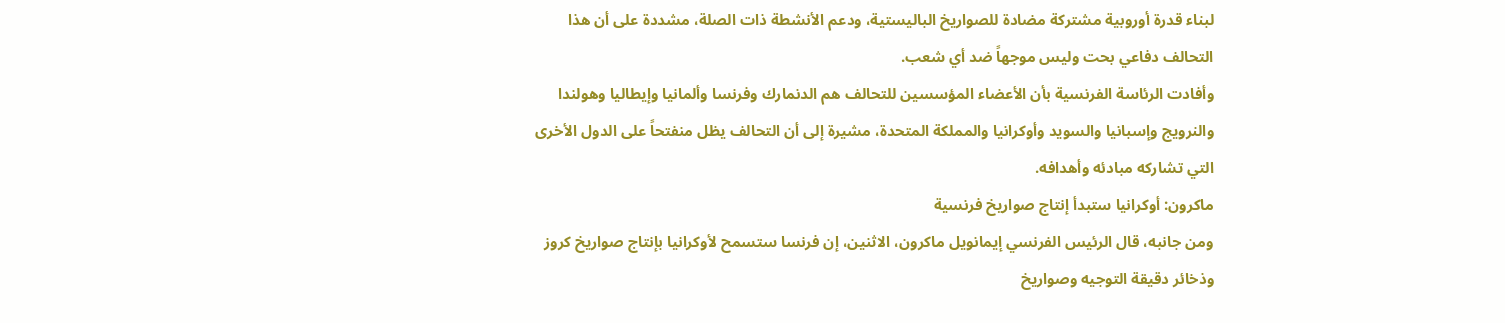لبناء قدرة أوروبية مشتركة مضادة للصواريخ الباليستية، ودعم الأنشطة ذات الصلة، مشددة على أن هذا التحالف دفاعي بحت وليس موجهاً ضد أي شعب.
وأفادت الرئاسة الفرنسية بأن الأعضاء المؤسسين للتحالف هم الدنمارك وفرنسا وألمانيا وإيطاليا وهولندا والنرويج وإسبانيا والسويد وأوكرانيا والمملكة المتحدة، مشيرة إلى أن التحالف يظل منفتحاً على الدول الأخرى التي تشاركه مبادئه وأهدافه.
ماكرون: أوكرانيا ستبدأ إنتاج صواريخ فرنسية
ومن جانبه، قال الرئيس الفرنسي إيمانويل ماكرون، الاثنين، إن فرنسا ستسمح لأوكرانيا بإنتاج صواريخ كروز وذخائر دقيقة التوجيه وصواريخ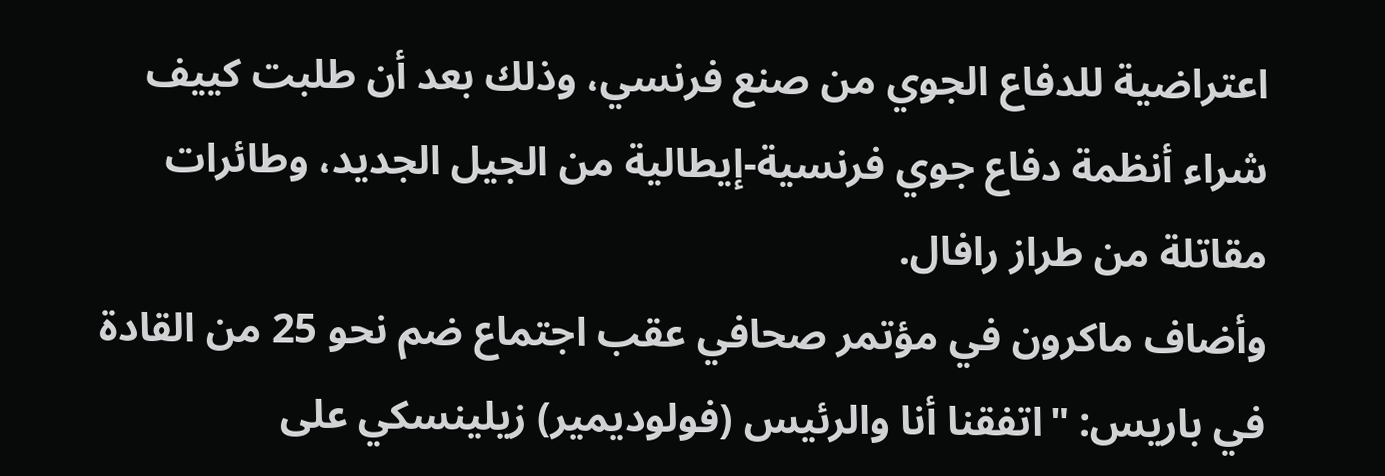اعتراضية للدفاع الجوي من صنع فرنسي، وذلك بعد أن طلبت كييف شراء أنظمة دفاع جوي فرنسية-إيطالية من الجيل الجديد، وطائرات مقاتلة من طراز رافال.
وأضاف ماكرون في مؤتمر صحافي عقب اجتماع ضم نحو 25 من القادة في باريس: "اتفقنا أنا والرئيس (فولوديمير) زيلينسكي على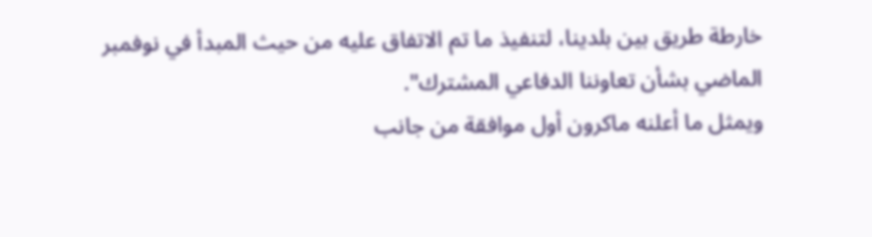خارطة طريق بين بلدينا، لتنفيذ ما تم الاتفاق عليه من حيث المبدأ في نوفمبر الماضي بشأن تعاوننا الدفاعي المشترك".
ويمثل ما أعلنه ماكرون أول موافقة من جانب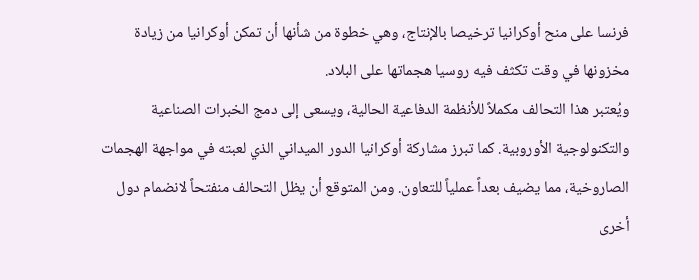فرنسا على منح أوكرانيا ترخيصا بالإنتاج، وهي خطوة من شأنها أن تمكن أوكرانيا من زيادة مخزونها في وقت تكثف فيه روسيا هجماتها على البلاد.
ويُعتبر هذا التحالف مكملاً للأنظمة الدفاعية الحالية، ويسعى إلى دمج الخبرات الصناعية والتكنولوجية الأوروبية. كما تبرز مشاركة أوكرانيا الدور الميداني الذي لعبته في مواجهة الهجمات الصاروخية، مما يضيف بعداً عملياً للتعاون. ومن المتوقع أن يظل التحالف منفتحاً لانضمام دول أخرى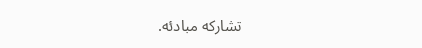تشاركه مبادئه.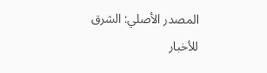المصدر الأصلي: الشرق للأخبار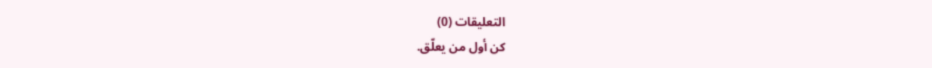التعليقات (0)
كن أول من يعلّق.